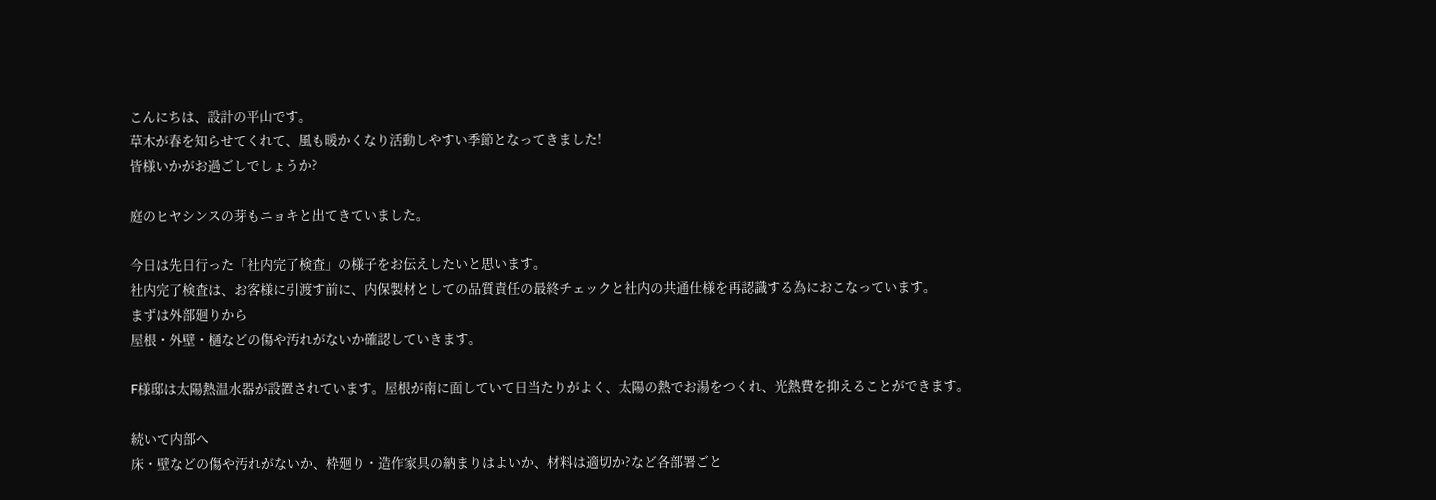こんにちは、設計の平山です。
草木が春を知らせてくれて、風も暖かくなり活動しやすい季節となってきました!
皆様いかがお過ごしでしょうか?

庭のヒヤシンスの芽もニョキと出てきていました。

今日は先日行った「社内完了検査」の様子をお伝えしたいと思います。
社内完了検査は、お客様に引渡す前に、内保製材としての品質責任の最終チェックと社内の共通仕様を再認識する為におこなっています。
まずは外部廻りから
屋根・外壁・樋などの傷や汚れがないか確認していきます。

F様邸は太陽熱温水器が設置されています。屋根が南に面していて日当たりがよく、太陽の熱でお湯をつくれ、光熱費を抑えることができます。

続いて内部へ
床・壁などの傷や汚れがないか、枠廻り・造作家具の納まりはよいか、材料は適切か?など各部署ごと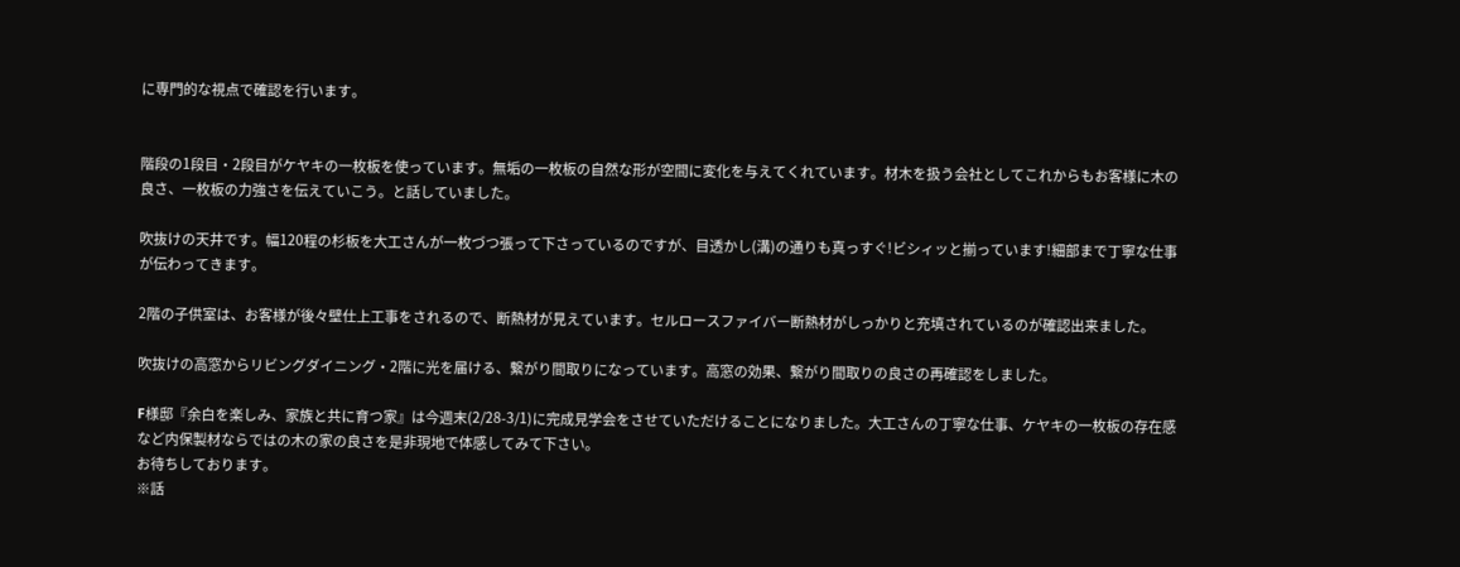に専門的な視点で確認を行います。


階段の1段目・2段目がケヤキの一枚板を使っています。無垢の一枚板の自然な形が空間に変化を与えてくれています。材木を扱う会社としてこれからもお客様に木の良さ、一枚板の力強さを伝えていこう。と話していました。

吹抜けの天井です。幅120程の杉板を大工さんが一枚づつ張って下さっているのですが、目透かし(溝)の通りも真っすぐ!ビシィッと揃っています!細部まで丁寧な仕事が伝わってきます。

2階の子供室は、お客様が後々壁仕上工事をされるので、断熱材が見えています。セルロースファイバー断熱材がしっかりと充填されているのが確認出来ました。

吹抜けの高窓からリビングダイニング・2階に光を届ける、繋がり間取りになっています。高窓の効果、繋がり間取りの良さの再確認をしました。

F様邸『余白を楽しみ、家族と共に育つ家』は今週末(2/28-3/1)に完成見学会をさせていただけることになりました。大工さんの丁寧な仕事、ケヤキの一枚板の存在感など内保製材ならではの木の家の良さを是非現地で体感してみて下さい。
お待ちしております。
※話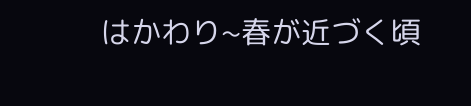はかわり~春が近づく頃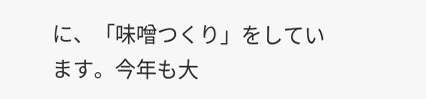に、「味噌つくり」をしています。今年も大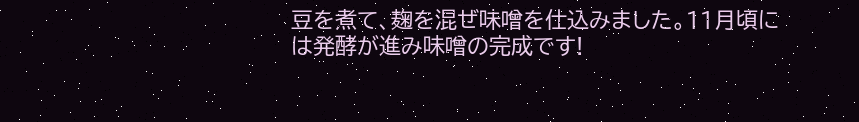豆を煮て、麹を混ぜ味噌を仕込みました。11月頃には発酵が進み味噌の完成です!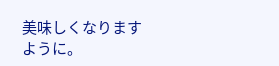美味しくなりますように。